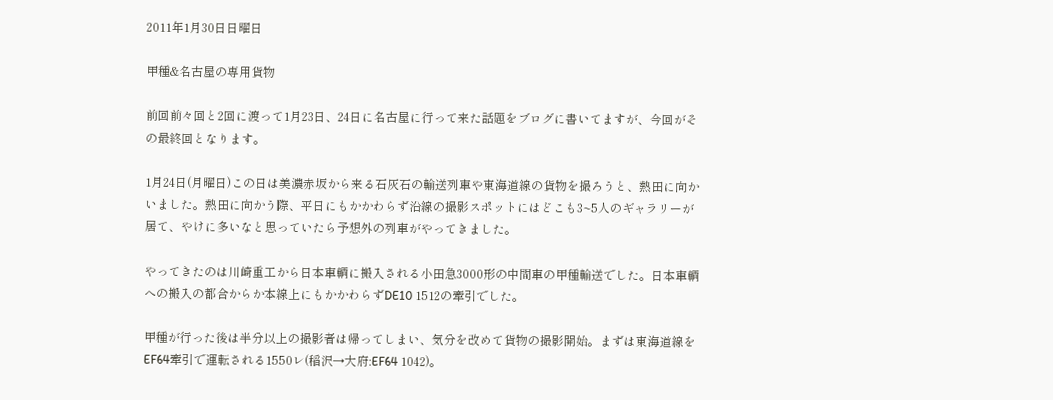2011年1月30日日曜日

甲種&名古屋の専用貨物

前回前々回と2回に渡って1月23日、24日に名古屋に行って来た話題をブログに書いてますが、今回がその最終回となります。

1月24日(月曜日)この日は美濃赤坂から来る石灰石の輸送列車や東海道線の貨物を撮ろうと、熱田に向かいました。熱田に向かう際、平日にもかかわらず沿線の撮影スポットにはどこも3~5人のギャラリーが居て、やけに多いなと思っていたら予想外の列車がやってきました。

やってきたのは川崎重工から日本車輌に搬入される小田急3000形の中間車の甲種輸送でした。日本車輌への搬入の都合からか本線上にもかかわらずDE10 1512の牽引でした。

甲種が行った後は半分以上の撮影者は帰ってしまい、気分を改めて貨物の撮影開始。まずは東海道線をEF64牽引で運転される1550レ(稲沢→大府:EF64 1042)。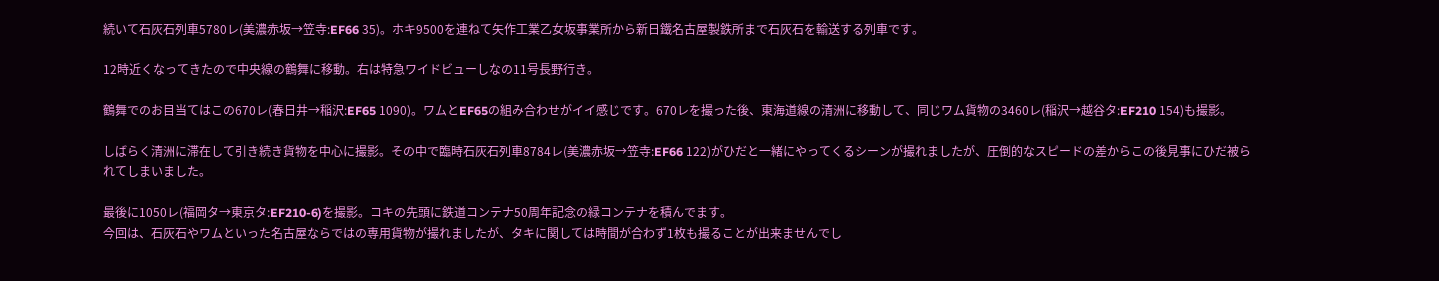続いて石灰石列車5780レ(美濃赤坂→笠寺:EF66 35)。ホキ9500を連ねて矢作工業乙女坂事業所から新日鐵名古屋製鉄所まで石灰石を輸送する列車です。

12時近くなってきたので中央線の鶴舞に移動。右は特急ワイドビューしなの11号長野行き。

鶴舞でのお目当てはこの670レ(春日井→稲沢:EF65 1090)。ワムとEF65の組み合わせがイイ感じです。670レを撮った後、東海道線の清洲に移動して、同じワム貨物の3460レ(稲沢→越谷タ:EF210 154)も撮影。

しばらく清洲に滞在して引き続き貨物を中心に撮影。その中で臨時石灰石列車8784レ(美濃赤坂→笠寺:EF66 122)がひだと一緒にやってくるシーンが撮れましたが、圧倒的なスピードの差からこの後見事にひだ被られてしまいました。

最後に1050レ(福岡タ→東京タ:EF210-6)を撮影。コキの先頭に鉄道コンテナ50周年記念の緑コンテナを積んでます。
今回は、石灰石やワムといった名古屋ならではの専用貨物が撮れましたが、タキに関しては時間が合わず1枚も撮ることが出来ませんでし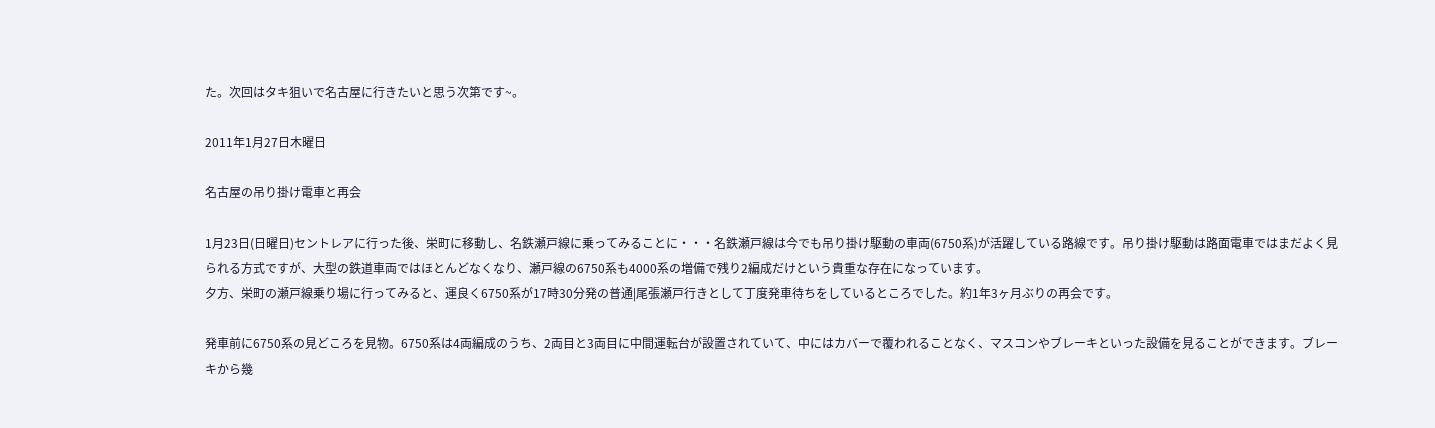た。次回はタキ狙いで名古屋に行きたいと思う次第です~。

2011年1月27日木曜日

名古屋の吊り掛け電車と再会

1月23日(日曜日)セントレアに行った後、栄町に移動し、名鉄瀬戸線に乗ってみることに・・・名鉄瀬戸線は今でも吊り掛け駆動の車両(6750系)が活躍している路線です。吊り掛け駆動は路面電車ではまだよく見られる方式ですが、大型の鉄道車両ではほとんどなくなり、瀬戸線の6750系も4000系の増備で残り2編成だけという貴重な存在になっています。
夕方、栄町の瀬戸線乗り場に行ってみると、運良く6750系が17時30分発の普通|尾張瀬戸行きとして丁度発車待ちをしているところでした。約1年3ヶ月ぶりの再会です。

発車前に6750系の見どころを見物。6750系は4両編成のうち、2両目と3両目に中間運転台が設置されていて、中にはカバーで覆われることなく、マスコンやブレーキといった設備を見ることができます。ブレーキから幾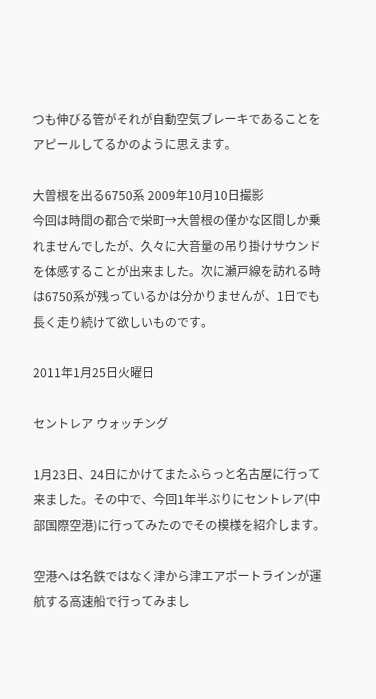つも伸びる管がそれが自動空気ブレーキであることをアピールしてるかのように思えます。

大曽根を出る6750系 2009年10月10日撮影
今回は時間の都合で栄町→大曽根の僅かな区間しか乗れませんでしたが、久々に大音量の吊り掛けサウンドを体感することが出来ました。次に瀬戸線を訪れる時は6750系が残っているかは分かりませんが、1日でも長く走り続けて欲しいものです。

2011年1月25日火曜日

セントレア ウォッチング

1月23日、24日にかけてまたふらっと名古屋に行って来ました。その中で、今回1年半ぶりにセントレア(中部国際空港)に行ってみたのでその模様を紹介します。

空港へは名鉄ではなく津から津エアポートラインが運航する高速船で行ってみまし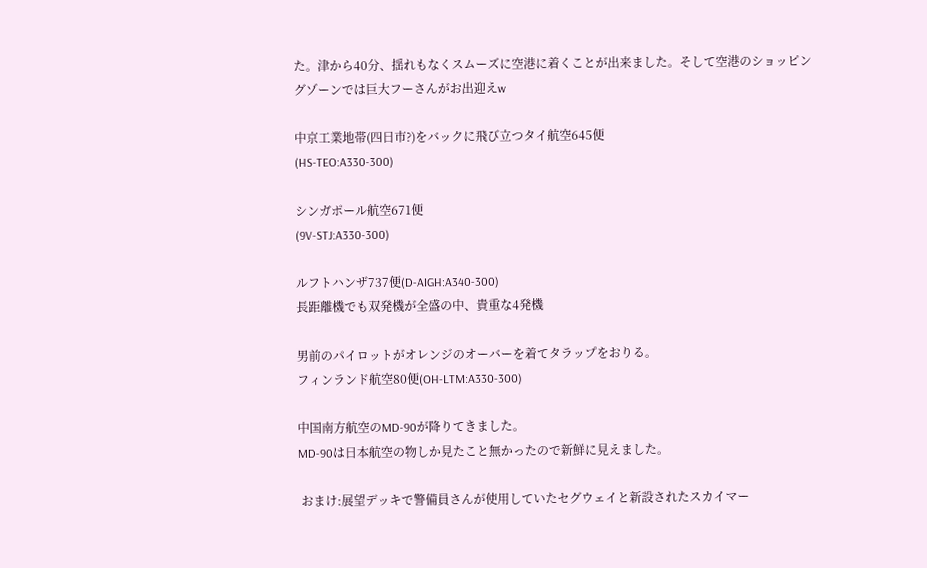た。津から40分、揺れもなくスムーズに空港に着くことが出来ました。そして空港のショッピングゾーンでは巨大フーさんがお出迎えw

中京工業地帯(四日市?)をバックに飛び立つタイ航空645便
(HS-TEO:A330-300)

シンガポール航空671便
(9V-STJ:A330-300)

ルフトハンザ737便(D-AIGH:A340-300)
長距離機でも双発機が全盛の中、貴重な4発機

男前のパイロットがオレンジのオーバーを着てタラップをおりる。
フィンランド航空80便(OH-LTM:A330-300)

中国南方航空のMD-90が降りてきました。
MD-90は日本航空の物しか見たこと無かったので新鮮に見えました。

 おまけ:展望デッキで警備員さんが使用していたセグウェイと新設されたスカイマー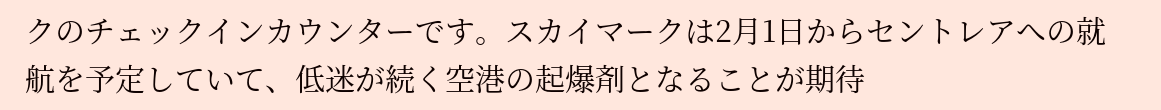クのチェックインカウンターです。スカイマークは2月1日からセントレアへの就航を予定していて、低迷が続く空港の起爆剤となることが期待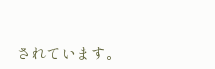されています。